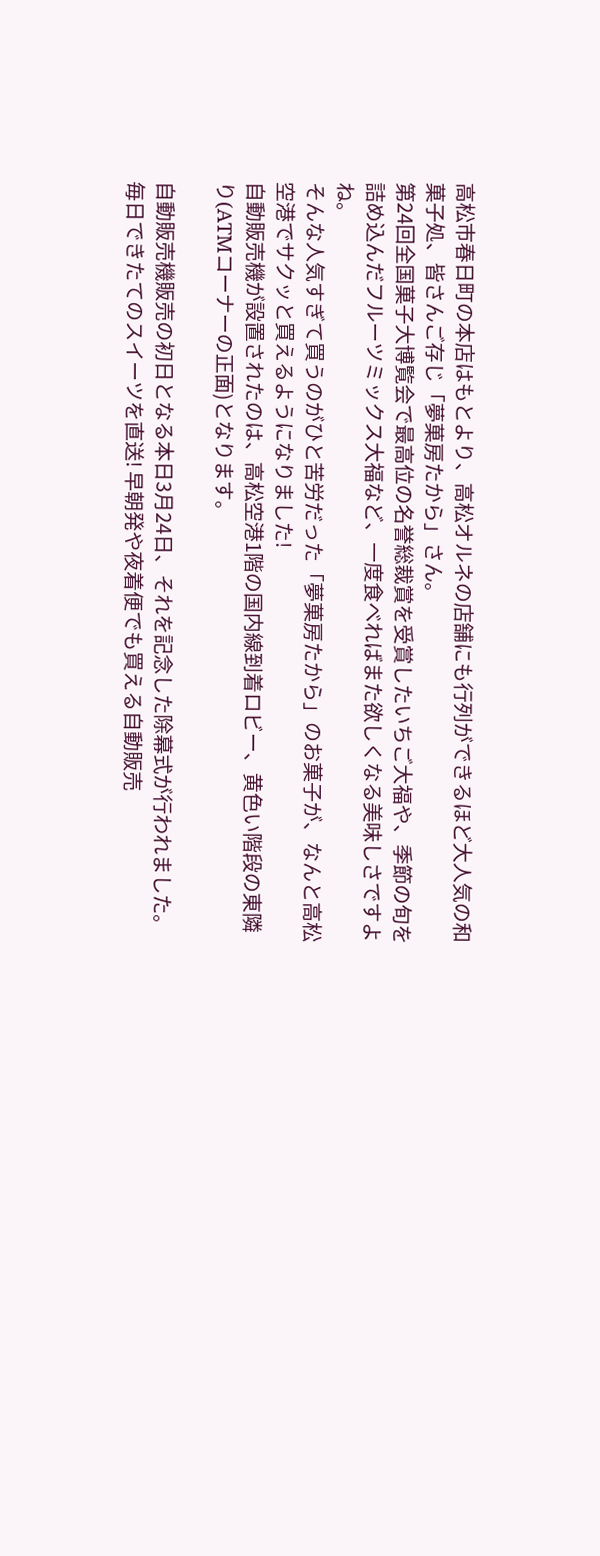高松市春日町の本店はもとより、高松オルネの店舗にも行列ができるほど大人気の和菓子処、皆さんご存じ「夢菓房たから」さん。
第24回全国菓子大博覧会で最高位の名誉総裁賞を受賞したいちご大福や、季節の旬を詰め込んだフルーツミックス大福など、一度食べればまた欲しくなる美味しさですよね。
そんな人気すぎて買うのがひと苦労だった「夢菓房たから」のお菓子が、なんと高松空港でサクッと買えるようになりました!
自動販売機が設置されたのは、高松空港1階の国内線到着ロビー、黄色い階段の東隣り(ATMコーナーの正面)となります。

自動販売機販売の初日となる本日3月24日、それを記念した除幕式が行われました。
毎日できたてのスイーツを直送! 早朝発や夜着便でも買える自動販売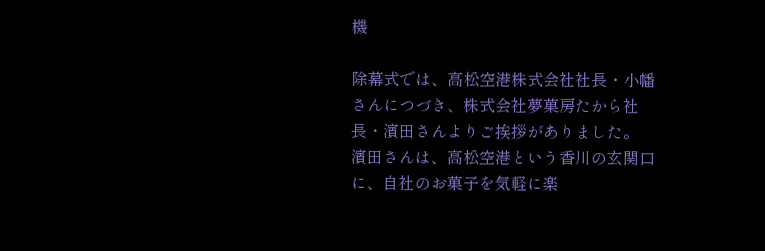機

除幕式では、高松空港株式会社社長・小幡さんにつづき、株式会社夢菓房たから社長・濱田さんよりご挨拶がありました。
濱田さんは、高松空港という香川の玄関口に、自社のお菓子を気軽に楽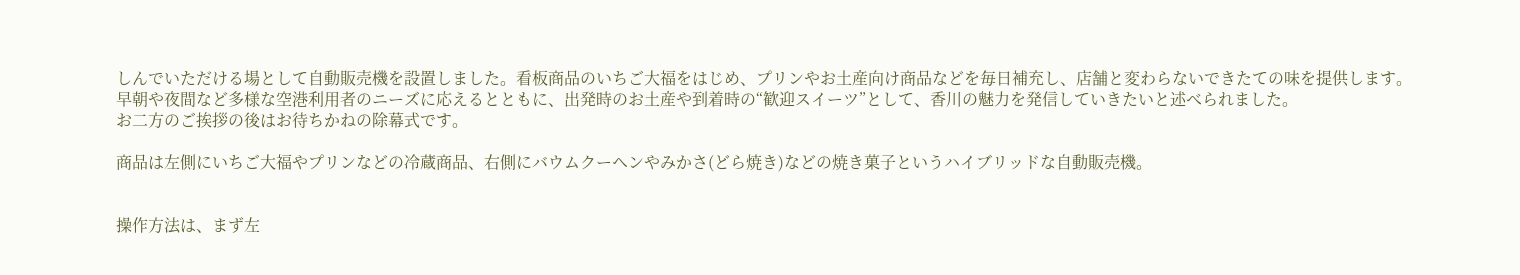しんでいただける場として自動販売機を設置しました。看板商品のいちご大福をはじめ、プリンやお土産向け商品などを毎日補充し、店舗と変わらないできたての味を提供します。早朝や夜間など多様な空港利用者のニーズに応えるとともに、出発時のお土産や到着時の“歓迎スイーツ”として、香川の魅力を発信していきたいと述べられました。
お二方のご挨拶の後はお待ちかねの除幕式です。

商品は左側にいちご大福やプリンなどの冷蔵商品、右側にバウムクーヘンやみかさ(どら焼き)などの焼き菓子というハイブリッドな自動販売機。


操作方法は、まず左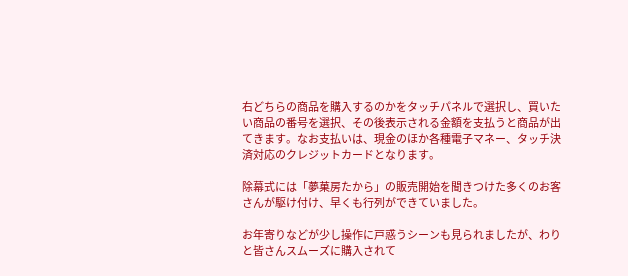右どちらの商品を購入するのかをタッチパネルで選択し、買いたい商品の番号を選択、その後表示される金額を支払うと商品が出てきます。なお支払いは、現金のほか各種電子マネー、タッチ決済対応のクレジットカードとなります。

除幕式には「夢菓房たから」の販売開始を聞きつけた多くのお客さんが駆け付け、早くも行列ができていました。

お年寄りなどが少し操作に戸惑うシーンも見られましたが、わりと皆さんスムーズに購入されて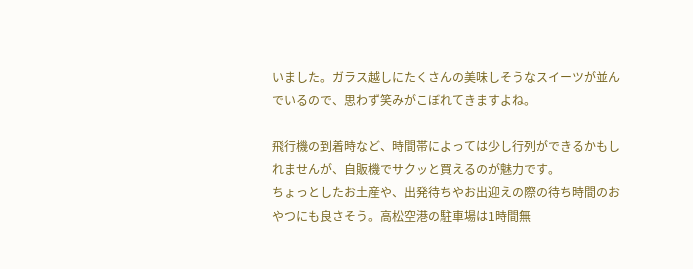いました。ガラス越しにたくさんの美味しそうなスイーツが並んでいるので、思わず笑みがこぼれてきますよね。

飛行機の到着時など、時間帯によっては少し行列ができるかもしれませんが、自販機でサクッと買えるのが魅力です。
ちょっとしたお土産や、出発待ちやお出迎えの際の待ち時間のおやつにも良さそう。高松空港の駐車場は1時間無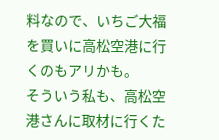料なので、いちご大福を買いに高松空港に行くのもアリかも。
そういう私も、高松空港さんに取材に行くた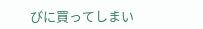びに買ってしまい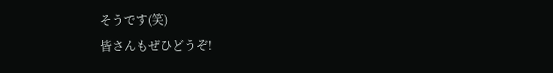そうです(笑)
皆さんもぜひどうぞ!